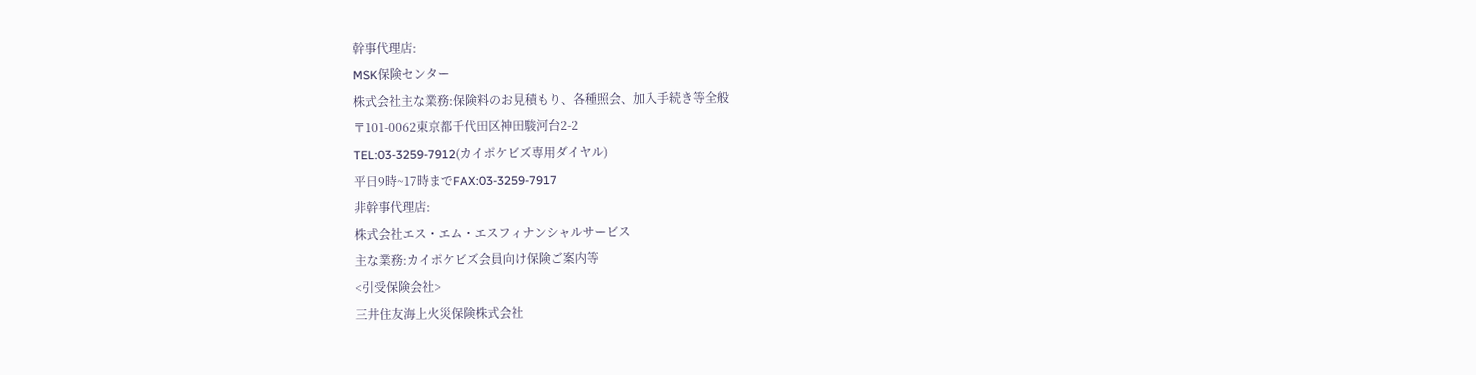幹事代理店:
MSK保険センター
株式会社主な業務:保険料のお見積もり、各種照会、加入手続き等全般
〒101-0062東京都千代田区神田駿河台2-2
TEL:03-3259-7912(カイポケビズ専用ダイヤル)
平日9時~17時までFAX:03-3259-7917
非幹事代理店:
株式会社エス・エム・エスフィナンシャルサービス
主な業務:カイポケビズ会員向け保険ご案内等
<引受保険会社>
三井住友海上火災保険株式会社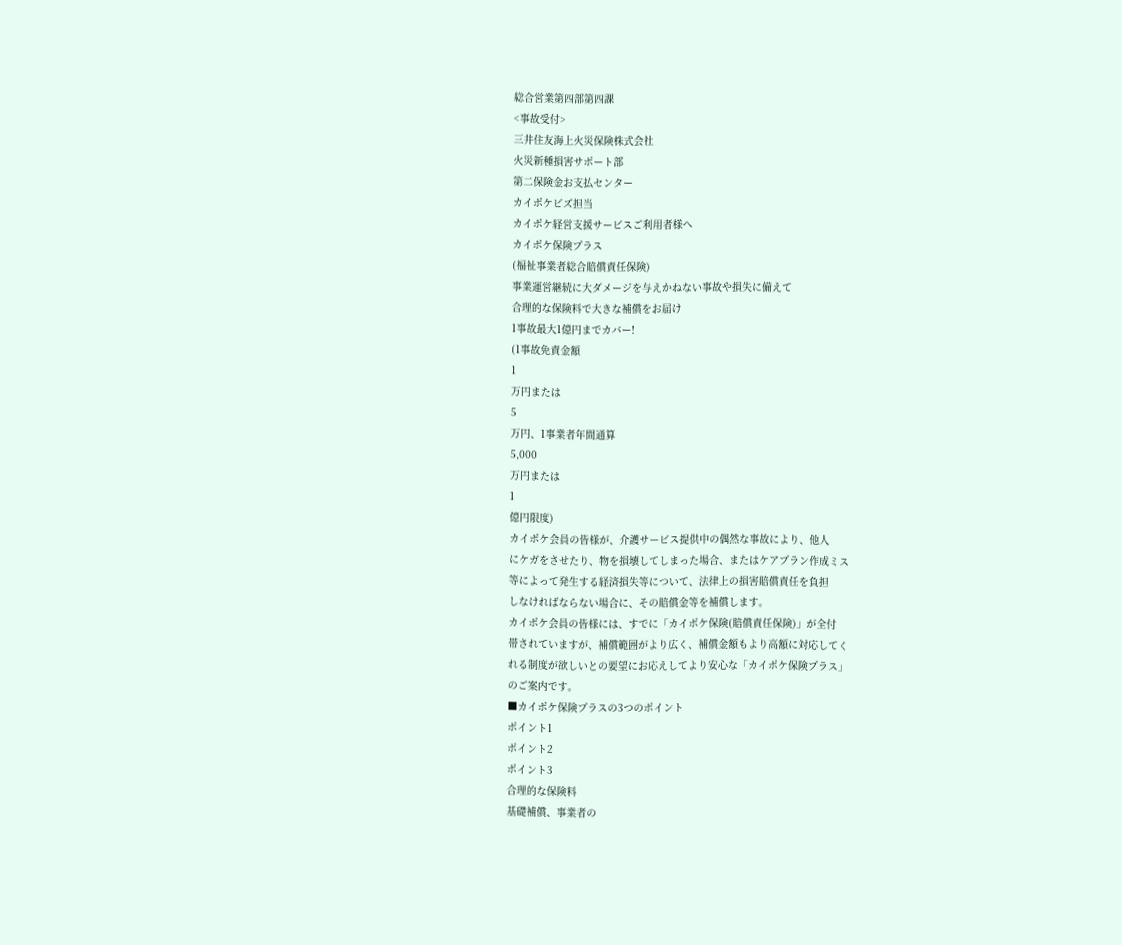総合営業第四部第四課
<事故受付>
三井住友海上火災保険株式会社
火災新種損害サポート部
第二保険金お支払センター
カイポケビズ担当
カイポケ経営支援サービスご利用者様へ
カイポケ保険プラス
(福祉事業者総合賠償責任保険)
事業運営継続に大ダメージを与えかねない事故や損失に備えて
合理的な保険料で大きな補償をお届け
1事故最大1億円までカバー!
(1事故免責金額
1
万円または
5
万円、1事業者年間通算
5,000
万円または
1
億円限度)
カイポケ会員の皆様が、介護サービス提供中の偶然な事故により、他人
にケガをさせたり、物を損壊してしまった場合、またはケアプラン作成ミス
等によって発生する経済損失等について、法律上の損害賠償責任を負担
しなければならない場合に、その賠償金等を補償します。
カイポケ会員の皆様には、すでに「カイポケ保険(賠償責任保険)」が全付
帯されていますが、補償範囲がより広く、補償金額もより高額に対応してく
れる制度が欲しいとの要望にお応えしてより安心な「カイポケ保険プラス」
のご案内です。
■カイポケ保険プラスの3つのポイント
ポイント1
ポイント2
ポイント3
合理的な保険料
基礎補償、事業者の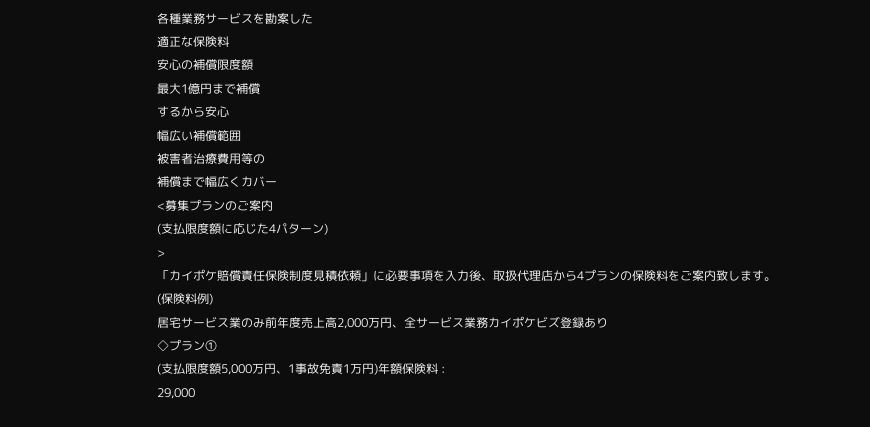各種業務サービスを勘案した
適正な保険料
安心の補償限度額
最大1億円まで補償
するから安心
幅広い補償範囲
被害者治療費用等の
補償まで幅広くカバー
<募集プランのご案内
(支払限度額に応じた4パターン)
>
「カイポケ賠償責任保険制度見積依頼」に必要事項を入力後、取扱代理店から4プランの保険料をご案内致します。
(保険料例)
居宅サービス業のみ前年度売上高2,000万円、全サービス業務カイポケビズ登録あり
◇プラン①
(支払限度額5,000万円、1事故免責1万円)年額保険料 :
29,000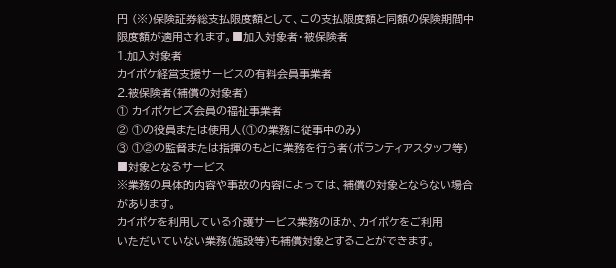円 (※)保険証券総支払限度額として、この支払限度額と同額の保険期間中限度額が適用されます。■加入対象者・被保険者
1.加入対象者
カイポケ経営支援サービスの有料会員事業者
2.被保険者(補償の対象者)
① カイポケビズ会員の福祉事業者
② ①の役員または使用人(①の業務に従事中のみ)
③ ①②の監督または指揮のもとに業務を行う者(ボランティアスタッフ等)
■対象となるサービス
※業務の具体的内容や事故の内容によっては、補償の対象とならない場合があります。
カイポケを利用している介護サービス業務のほか、カイポケをご利用
いただいていない業務(施設等)も補償対象とすることができます。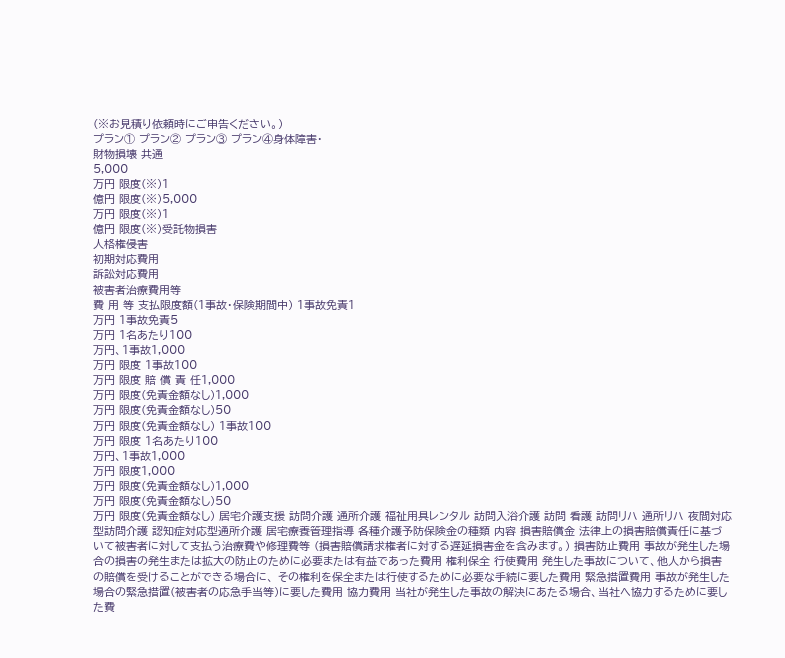(※お見積り依頼時にご申告ください。)
プラン① プラン② プラン③ プラン④身体障害・
財物損壊 共通
5,000
万円 限度(※)1
億円 限度(※)5,000
万円 限度(※)1
億円 限度(※)受託物損害
人格権侵害
初期対応費用
訴訟対応費用
被害者治療費用等
費 用 等 支払限度額(1事故・保険期間中) 1事故免責1
万円 1事故免責5
万円 1名あたり100
万円、1事故1,000
万円 限度 1事故100
万円 限度 賠 償 責 任1,000
万円 限度(免責金額なし)1,000
万円 限度(免責金額なし)50
万円 限度(免責金額なし) 1事故100
万円 限度 1名あたり100
万円、1事故1,000
万円 限度1,000
万円 限度(免責金額なし)1,000
万円 限度(免責金額なし)50
万円 限度(免責金額なし) 居宅介護支援 訪問介護 通所介護 福祉用具レンタル 訪問入浴介護 訪問 看護 訪問リハ 通所リハ 夜間対応型訪問介護 認知症対応型通所介護 居宅療養管理指導 各種介護予防保険金の種類 内容 損害賠償金 法律上の損害賠償責任に基づいて被害者に対して支払う治療費や修理費等 (損害賠償請求権者に対する遅延損害金を含みます。) 損害防止費用 事故が発生した場合の損害の発生または拡大の防止のために必要または有益であった費用 権利保全 行使費用 発生した事故について、他人から損害の賠償を受けることができる場合に、 その権利を保全または行使するために必要な手続に要した費用 緊急措置費用 事故が発生した場合の緊急措置(被害者の応急手当等)に要した費用 協力費用 当社が発生した事故の解決にあたる場合、当社へ協力するために要した費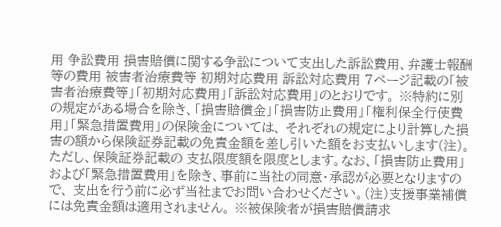用 争訟費用 損害賠償に関する争訟について支出した訴訟費用、弁護士報酬等の費用 被害者治療費等 初期対応費用 訴訟対応費用 7ページ記載の「被害者治療費等」「初期対応費用」「訴訟対応費用」のとおりです。 ※特約に別の規定がある場合を除き、「損害賠償金」「損害防止費用」「権利保全行使費用」「緊急措置費用」の保険金については、 それぞれの規定により計算した損害の額から保険証券記載の免責金額を差し引いた額をお支払いします(注)。ただし、保険証券記載の 支払限度額を限度とします。なお、「損害防止費用」および「緊急措置費用」を除き、事前に当社の同意・承認が必要となりますので、 支出を行う前に必ず当社までお問い合わせください。(注)支援事業補償には免責金額は適用されません。 ※被保険者が損害賠償請求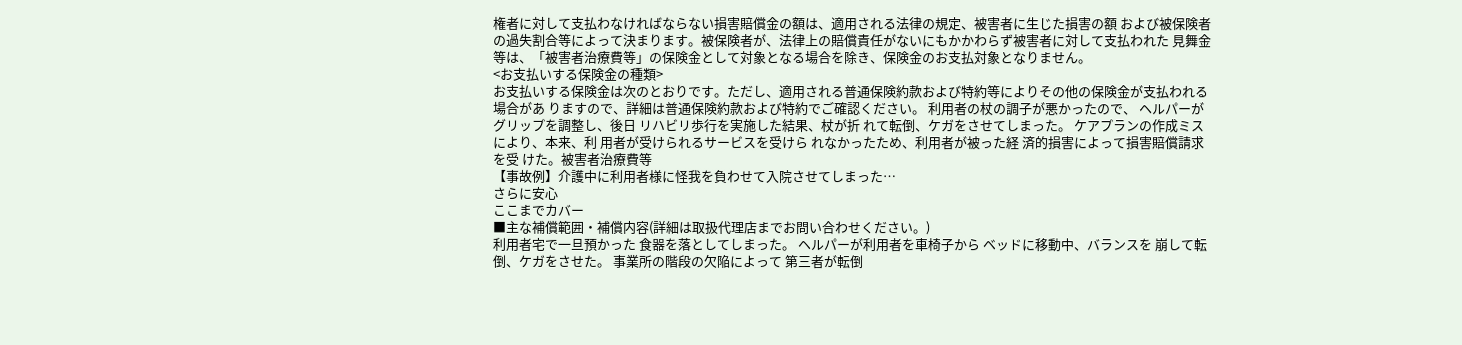権者に対して支払わなければならない損害賠償金の額は、適用される法律の規定、被害者に生じた損害の額 および被保険者の過失割合等によって決まります。被保険者が、法律上の賠償責任がないにもかかわらず被害者に対して支払われた 見舞金等は、「被害者治療費等」の保険金として対象となる場合を除き、保険金のお支払対象となりません。
<お支払いする保険金の種類>
お支払いする保険金は次のとおりです。ただし、適用される普通保険約款および特約等によりその他の保険金が支払われる場合があ りますので、詳細は普通保険約款および特約でご確認ください。 利用者の杖の調子が悪かったので、 ヘルパーがグリップを調整し、後日 リハビリ歩行を実施した結果、杖が折 れて転倒、ケガをさせてしまった。 ケアプランの作成ミスにより、本来、利 用者が受けられるサービスを受けら れなかったため、利用者が被った経 済的損害によって損害賠償請求を受 けた。被害者治療費等
【事故例】介護中に利用者様に怪我を負わせて入院させてしまった…
さらに安心
ここまでカバー
■主な補償範囲・補償内容(詳細は取扱代理店までお問い合わせください。)
利用者宅で一旦預かった 食器を落としてしまった。 ヘルパーが利用者を車椅子から ベッドに移動中、バランスを 崩して転倒、ケガをさせた。 事業所の階段の欠陥によって 第三者が転倒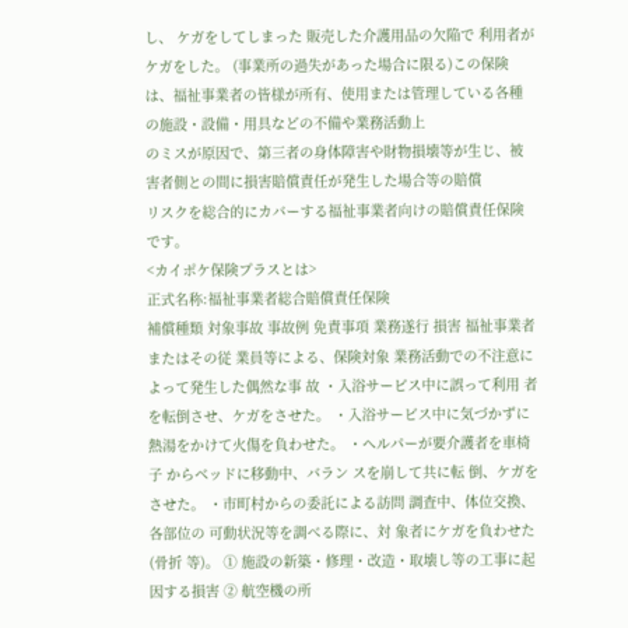し、 ケガをしてしまった 販売した介護用品の欠陥で 利用者がケガをした。 (事業所の過失があった場合に限る)この保険は、福祉事業者の皆様が所有、使用または管理している各種の施設・設備・用具などの不備や業務活動上
のミスが原因で、第三者の身体障害や財物損壊等が生じ、被害者側との間に損害賠償責任が発生した場合等の賠償
リスクを総合的にカバーする福祉事業者向けの賠償責任保険です。
<カイポケ保険プラスとは>
正式名称:福祉事業者総合賠償責任保険
補償種類 対象事故 事故例 免責事項 業務遂行 損害 福祉事業者またはその従 業員等による、保険対象 業務活動での不注意に よって発生した偶然な事 故 ・入浴サービス中に誤って利用 者を転倒させ、ケガをさせた。 ・入浴サービス中に気づかずに 熱湯をかけて火傷を負わせた。 ・ヘルパーが要介護者を車椅子 からベッドに移動中、バラン スを崩して共に転 倒、ケガを させた。 ・市町村からの委託による訪問 調査中、体位交換、各部位の 可動状況等を調べる際に、対 象者にケガを負わせた(骨折 等)。 ① 施設の新築・修理・改造・取壊し等の工事に起因する損害 ② 航空機の所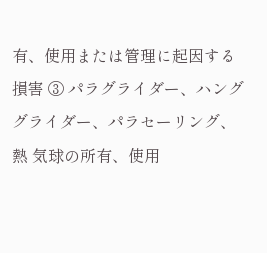有、使用または管理に起因する損害 ③ パラグライダー、ハンググライダー、パラセーリング、熱 気球の所有、使用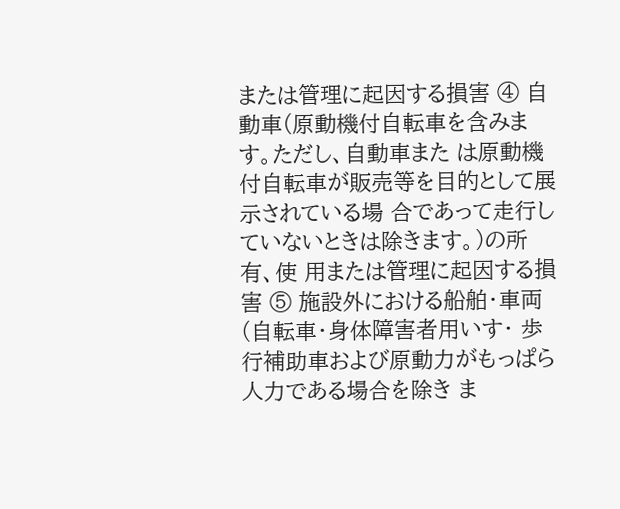または管理に起因する損害 ④ 自動車(原動機付自転車を含みます。ただし、自動車また は原動機付自転車が販売等を目的として展示されている場 合であって走行していないときは除きます。)の所有、使 用または管理に起因する損害 ⑤ 施設外における船舶・車両(自転車・身体障害者用いす・ 歩行補助車および原動力がもっぱら人力である場合を除き ま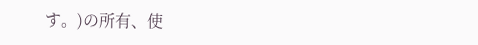す。)の所有、使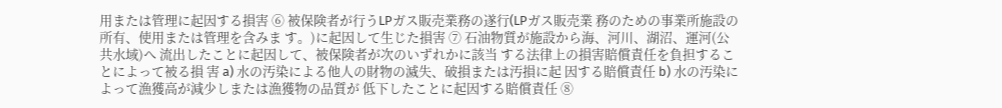用または管理に起因する損害 ⑥ 被保険者が行うLPガス販売業務の遂行(LPガス販売業 務のための事業所施設の所有、使用または管理を含みま す。)に起因して生じた損害 ⑦ 石油物質が施設から海、河川、湖沼、運河(公共水域)へ 流出したことに起因して、被保険者が次のいずれかに該当 する法律上の損害賠償責任を負担することによって被る損 害 a) 水の汚染による他人の財物の滅失、破損または汚損に起 因する賠償責任 b) 水の汚染によって漁獲高が減少しまたは漁獲物の品質が 低下したことに起因する賠償責任 ⑧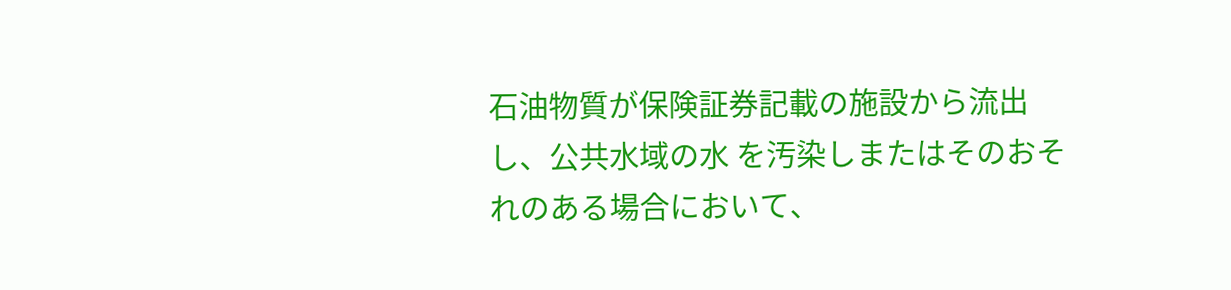石油物質が保険証券記載の施設から流出し、公共水域の水 を汚染しまたはそのおそれのある場合において、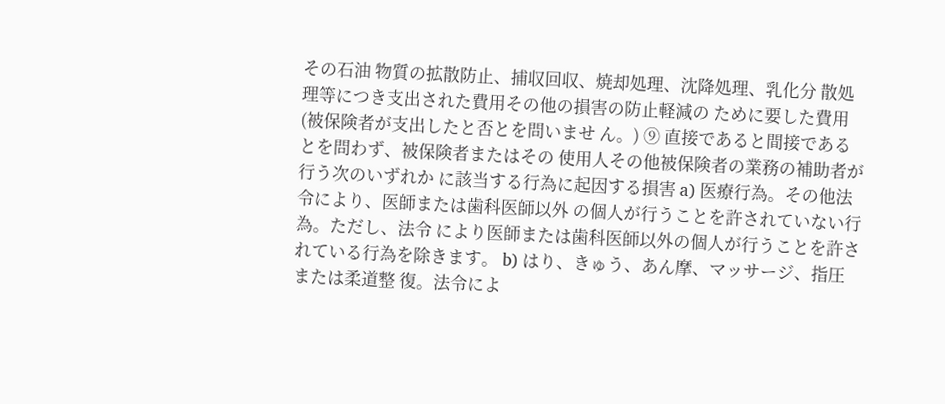その石油 物質の拡散防止、捕収回収、焼却処理、沈降処理、乳化分 散処理等につき支出された費用その他の損害の防止軽減の ために要した費用(被保険者が支出したと否とを問いませ ん。) ⑨ 直接であると間接であるとを問わず、被保険者またはその 使用人その他被保険者の業務の補助者が行う次のいずれか に該当する行為に起因する損害 a) 医療行為。その他法令により、医師または歯科医師以外 の個人が行うことを許されていない行為。ただし、法令 により医師または歯科医師以外の個人が行うことを許さ れている行為を除きます。 b) はり、きゅう、あん摩、マッサージ、指圧または柔道整 復。法令によ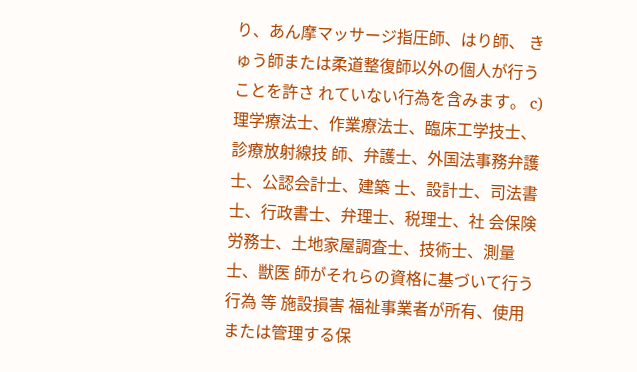り、あん摩マッサージ指圧師、はり師、 きゅう師または柔道整復師以外の個人が行うことを許さ れていない行為を含みます。 c) 理学療法士、作業療法士、臨床工学技士、診療放射線技 師、弁護士、外国法事務弁護士、公認会計士、建築 士、設計士、司法書士、行政書士、弁理士、税理士、社 会保険労務士、土地家屋調査士、技術士、測量士、獣医 師がそれらの資格に基づいて行う行為 等 施設損害 福祉事業者が所有、使用 または管理する保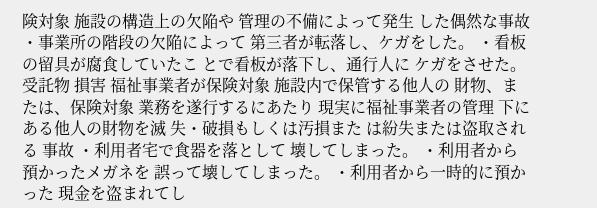険対象 施設の構造上の欠陥や 管理の不備によって発生 した偶然な事故 ・事業所の階段の欠陥によって 第三者が転落し、ケガをした。 ・看板の留具が腐食していたこ とで看板が落下し、通行人に ケガをさせた。 受託物 損害 福祉事業者が保険対象 施設内で保管する他人の 財物、または、保険対象 業務を遂行するにあたり 現実に福祉事業者の管理 下にある他人の財物を滅 失・破損もしくは汚損また は紛失または盗取される 事故 ・利用者宅で食器を落として 壊してしまった。 ・利用者から預かったメガネを 誤って壊してしまった。 ・利用者から一時的に預かった 現金を盗まれてし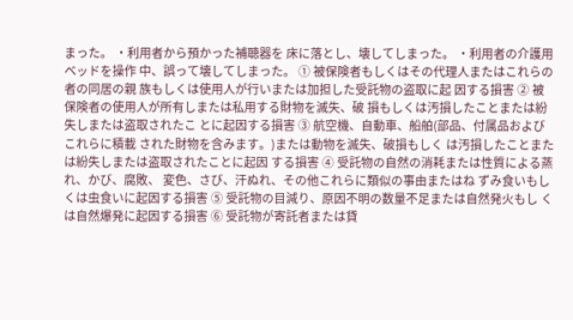まった。 ・利用者から預かった補聴器を 床に落とし、壊してしまった。 ・利用者の介護用ベッドを操作 中、誤って壊してしまった。 ① 被保険者もしくはその代理人またはこれらの者の同居の親 族もしくは使用人が行いまたは加担した受託物の盗取に起 因する損害 ② 被保険者の使用人が所有しまたは私用する財物を滅失、破 損もしくは汚損したことまたは紛失しまたは盗取されたこ とに起因する損害 ③ 航空機、自動車、船舶(部品、付属品およびこれらに積載 された財物を含みます。)または動物を滅失、破損もしく は汚損したことまたは紛失しまたは盗取されたことに起因 する損害 ④ 受託物の自然の消耗または性質による蒸れ、かび、腐敗、 変色、さび、汗ぬれ、その他これらに類似の事由またはね ずみ食いもしくは虫食いに起因する損害 ⑤ 受託物の目減り、原因不明の数量不足または自然発火もし くは自然爆発に起因する損害 ⑥ 受託物が寄託者または貸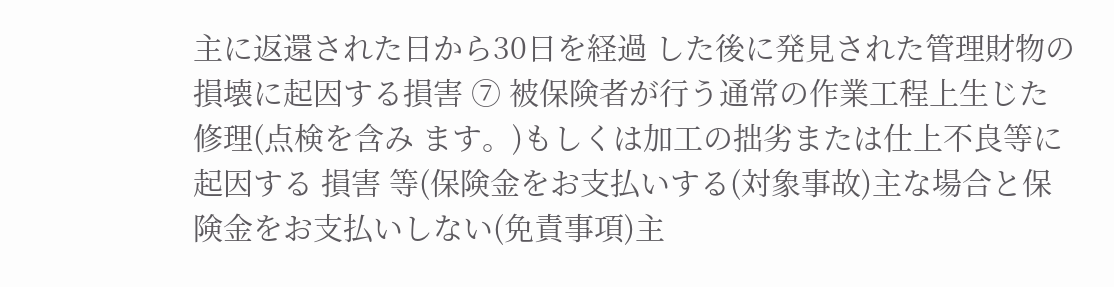主に返還された日から30日を経過 した後に発見された管理財物の損壊に起因する損害 ⑦ 被保険者が行う通常の作業工程上生じた修理(点検を含み ます。)もしくは加工の拙劣または仕上不良等に起因する 損害 等(保険金をお支払いする(対象事故)主な場合と保険金をお支払いしない(免責事項)主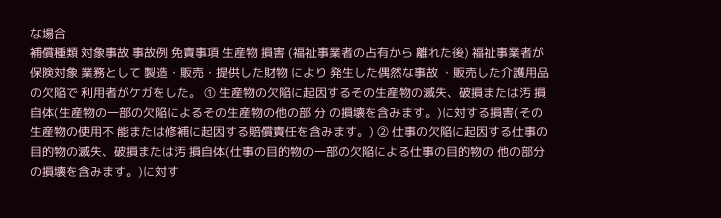な場合
補償種類 対象事故 事故例 免責事項 生産物 損害 (福祉事業者の占有から 離れた後) 福祉事業者が保険対象 業務として 製造・販売・提供した財物 により 発生した偶然な事故 ・販売した介護用品の欠陥で 利用者がケガをした。 ① 生産物の欠陥に起因するその生産物の滅失、破損または汚 損自体(生産物の一部の欠陥によるその生産物の他の部 分 の損壊を含みます。)に対する損害(その生産物の使用不 能または修補に起因する賠償責任を含みます。) ② 仕事の欠陥に起因する仕事の目的物の滅失、破損または汚 損自体(仕事の目的物の一部の欠陥による仕事の目的物の 他の部分の損壊を含みます。)に対す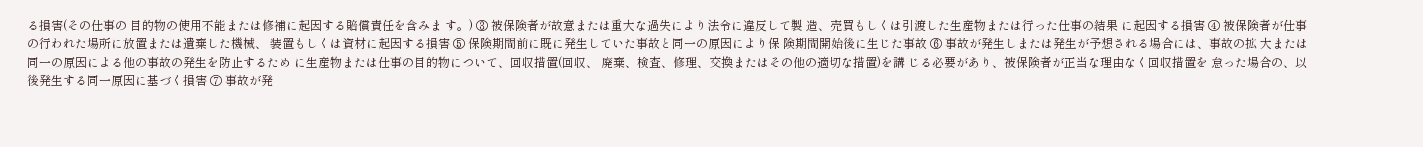る損害(その仕事の 目的物の使用不能または修補に起因する賠償責任を含みま す。) ③ 被保険者が故意または重大な過失により法令に違反して製 造、売買もしくは引渡した生産物または行った仕事の結果 に起因する損害 ④ 被保険者が仕事の行われた場所に放置または遺棄した機械、 装置もしくは資材に起因する損害 ⑤ 保険期間前に既に発生していた事故と同一の原因により保 険期間開始後に生じた事故 ⑥ 事故が発生しまたは発生が予想される場合には、事故の拡 大または同一の原因による他の事故の発生を防止するため に生産物または仕事の目的物について、回収措置(回収、 廃棄、検査、修理、交換またはその他の適切な措置)を講 じる必要があり、被保険者が正当な理由なく回収措置を 怠った場合の、以後発生する同一原因に基づく損害 ⑦ 事故が発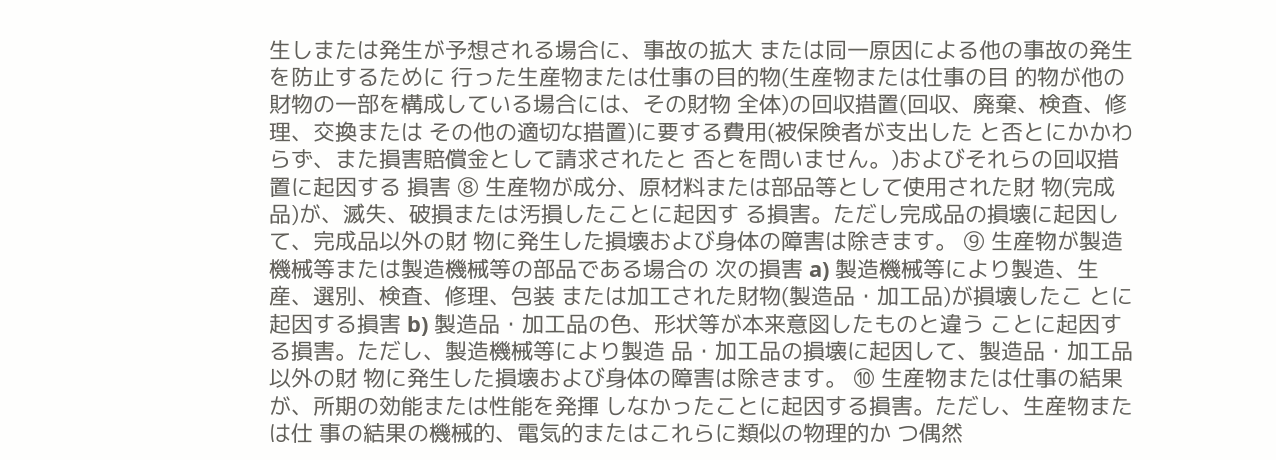生しまたは発生が予想される場合に、事故の拡大 または同一原因による他の事故の発生を防止するために 行った生産物または仕事の目的物(生産物または仕事の目 的物が他の財物の一部を構成している場合には、その財物 全体)の回収措置(回収、廃棄、検査、修理、交換または その他の適切な措置)に要する費用(被保険者が支出した と否とにかかわらず、また損害賠償金として請求されたと 否とを問いません。)およびそれらの回収措置に起因する 損害 ⑧ 生産物が成分、原材料または部品等として使用された財 物(完成品)が、滅失、破損または汚損したことに起因す る損害。ただし完成品の損壊に起因して、完成品以外の財 物に発生した損壊および身体の障害は除きます。 ⑨ 生産物が製造機械等または製造機械等の部品である場合の 次の損害 a) 製造機械等により製造、生産、選別、検査、修理、包装 または加工された財物(製造品・加工品)が損壊したこ とに起因する損害 b) 製造品・加工品の色、形状等が本来意図したものと違う ことに起因する損害。ただし、製造機械等により製造 品・加工品の損壊に起因して、製造品・加工品以外の財 物に発生した損壊および身体の障害は除きます。 ⑩ 生産物または仕事の結果が、所期の効能または性能を発揮 しなかったことに起因する損害。ただし、生産物または仕 事の結果の機械的、電気的またはこれらに類似の物理的か つ偶然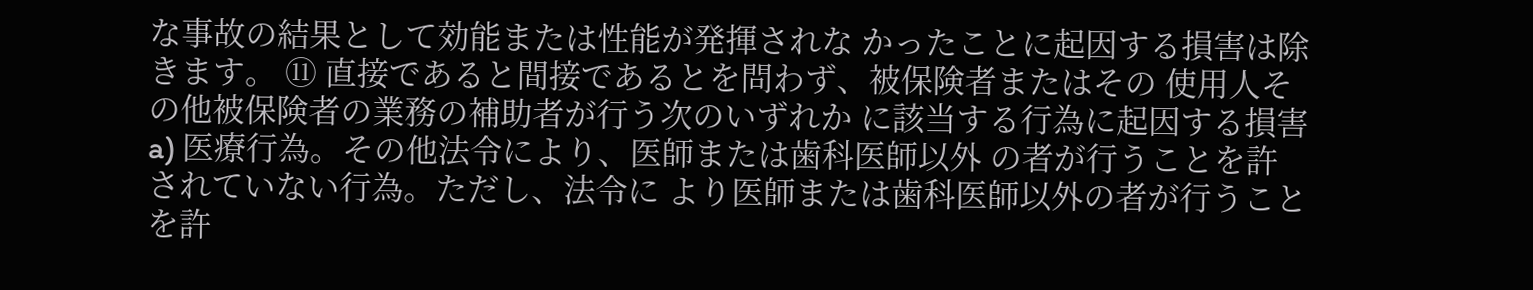な事故の結果として効能または性能が発揮されな かったことに起因する損害は除きます。 ⑪ 直接であると間接であるとを問わず、被保険者またはその 使用人その他被保険者の業務の補助者が行う次のいずれか に該当する行為に起因する損害 a) 医療行為。その他法令により、医師または歯科医師以外 の者が行うことを許されていない行為。ただし、法令に より医師または歯科医師以外の者が行うことを許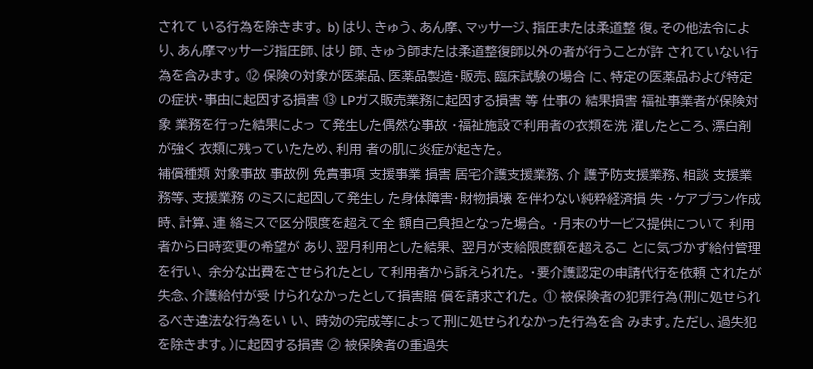されて いる行為を除きます。 b) はり、きゅう、あん摩、マッサージ、指圧または柔道整 復。その他法令により、あん摩マッサージ指圧師、はり 師、きゅう師または柔道整復師以外の者が行うことが許 されていない行為を含みます。 ⑫ 保険の対象が医薬品、医薬品製造・販売、臨床試験の場合 に、特定の医薬品および特定の症状・事由に起因する損害 ⑬ LPガス販売業務に起因する損害 等 仕事の 結果損害 福祉事業者が保険対象 業務を行った結果によっ て発生した偶然な事故 ・福祉施設で利用者の衣類を洗 濯したところ、漂白剤が強く 衣類に残っていたため、利用 者の肌に炎症が起きた。
補償種類 対象事故 事故例 免責事項 支援事業 損害 居宅介護支援業務、介 護予防支援業務、相談 支援業務等、支援業務 のミスに起因して発生し た身体障害・財物損壊 を伴わない純粋経済損 失 ・ケアプラン作成時、計算、連 絡ミスで区分限度を超えて全 額自己負担となった場合。 ・月末のサービス提供について 利用者から日時変更の希望が あり、翌月利用とした結果、 翌月が支給限度額を超えるこ とに気づかず給付管理を行い、 余分な出費をさせられたとし て利用者から訴えられた。 ・要介護認定の申請代行を依頼 されたが失念、介護給付が受 けられなかったとして損害賠 償を請求された。 ① 被保険者の犯罪行為(刑に処せられるべき違法な行為をい い、 時効の完成等によって刑に処せられなかった行為を含 みます。ただし、過失犯を除きます。)に起因する損害 ② 被保険者の重過失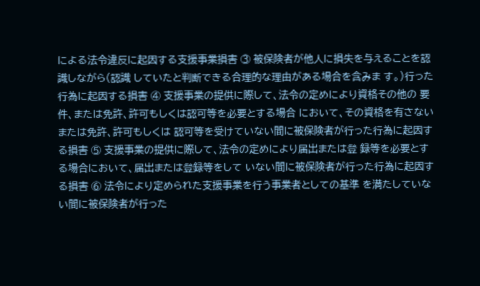による法令違反に起因する支援事業損害 ③ 被保険者が他人に損失を与えることを認識しながら(認識 していたと判断できる合理的な理由がある場合を含みま す。)行った行為に起因する損害 ④ 支援事業の提供に際して、法令の定めにより資格その他の 要件、または免許、許可もしくは認可等を必要とする場合 において、その資格を有さないまたは免許、許可もしくは 認可等を受けていない間に被保険者が行った行為に起因す る損害 ⑤ 支援事業の提供に際して、法令の定めにより届出または登 録等を必要とする場合において、届出または登録等をして いない間に被保険者が行った行為に起因する損害 ⑥ 法令により定められた支援事業を行う事業者としての基準 を満たしていない間に被保険者が行った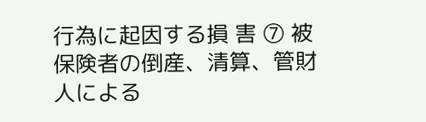行為に起因する損 害 ⑦ 被保険者の倒産、清算、管財人による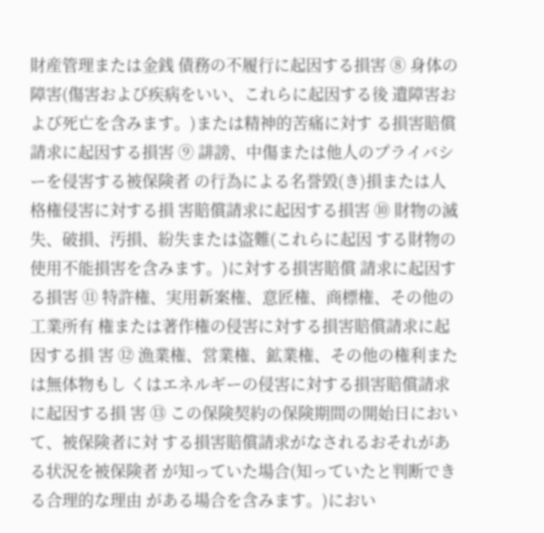財産管理または金銭 債務の不履行に起因する損害 ⑧ 身体の障害(傷害および疾病をいい、これらに起因する後 遺障害および死亡を含みます。)または精神的苦痛に対す る損害賠償請求に起因する損害 ⑨ 誹謗、中傷または他人のプライバシーを侵害する被保険者 の行為による名誉毀(き)損または人格権侵害に対する損 害賠償請求に起因する損害 ⑩ 財物の滅失、破損、汚損、紛失または盗難(これらに起因 する財物の使用不能損害を含みます。)に対する損害賠償 請求に起因する損害 ⑪ 特許権、実用新案権、意匠権、商標権、その他の工業所有 権または著作権の侵害に対する損害賠償請求に起因する損 害 ⑫ 漁業権、営業権、鉱業権、その他の権利または無体物もし くはエネルギーの侵害に対する損害賠償請求に起因する損 害 ⑬ この保険契約の保険期間の開始日において、被保険者に対 する損害賠償請求がなされるおそれがある状況を被保険者 が知っていた場合(知っていたと判断できる合理的な理由 がある場合を含みます。)におい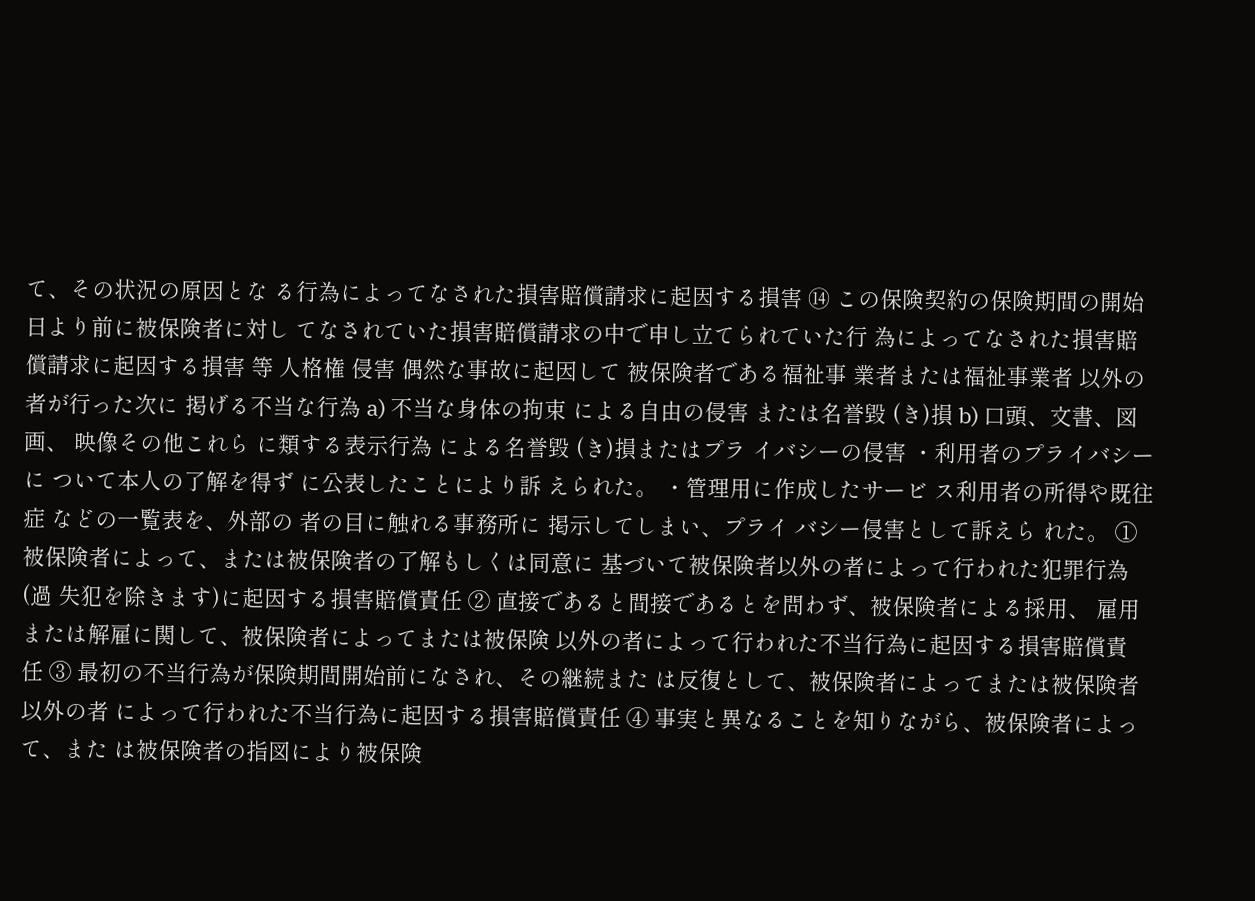て、その状況の原因とな る行為によってなされた損害賠償請求に起因する損害 ⑭ この保険契約の保険期間の開始日より前に被保険者に対し てなされていた損害賠償請求の中で申し立てられていた行 為によってなされた損害賠償請求に起因する損害 等 人格権 侵害 偶然な事故に起因して 被保険者である福祉事 業者または福祉事業者 以外の者が行った次に 掲げる不当な行為 a) 不当な身体の拘束 による自由の侵害 または名誉毀 (き)損 b) 口頭、文書、図画、 映像その他これら に類する表示行為 による名誉毀 (き)損またはプラ イバシーの侵害 ・利用者のプライバシーに ついて本人の了解を得ず に公表したことにより訴 えられた。 ・管理用に作成したサービ ス利用者の所得や既往症 などの一覧表を、外部の 者の目に触れる事務所に 掲示してしまい、プライ バシー侵害として訴えら れた。 ① 被保険者によって、または被保険者の了解もしくは同意に 基づいて被保険者以外の者によって行われた犯罪行為(過 失犯を除きます)に起因する損害賠償責任 ② 直接であると間接であるとを問わず、被保険者による採用、 雇用または解雇に関して、被保険者によってまたは被保険 以外の者によって行われた不当行為に起因する損害賠償責 任 ③ 最初の不当行為が保険期間開始前になされ、その継続また は反復として、被保険者によってまたは被保険者以外の者 によって行われた不当行為に起因する損害賠償責任 ④ 事実と異なることを知りながら、被保険者によって、また は被保険者の指図により被保険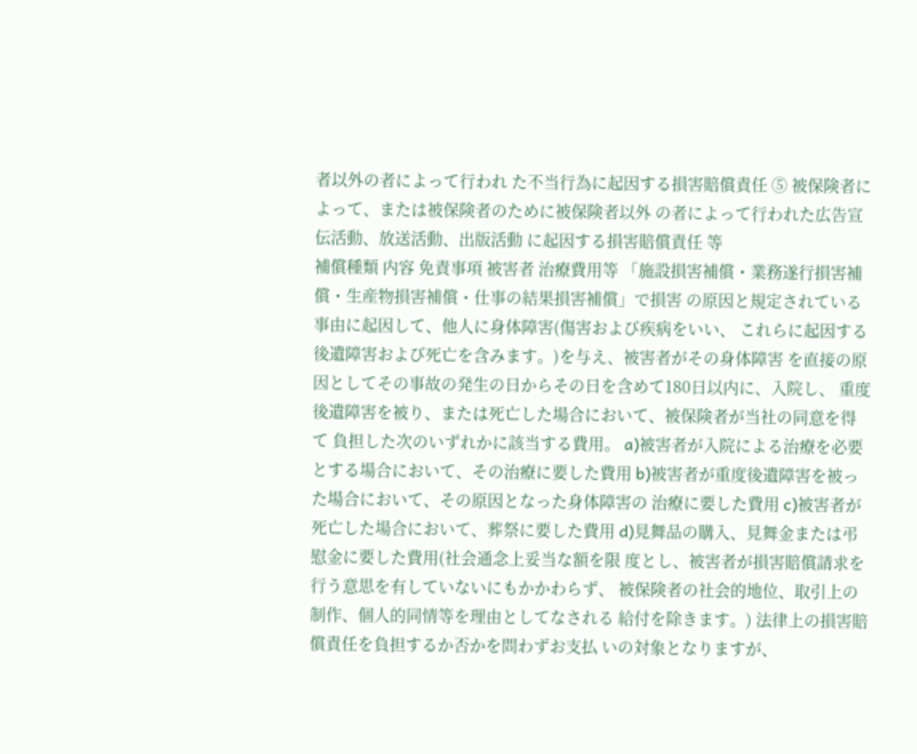者以外の者によって行われ た不当行為に起因する損害賠償責任 ⑤ 被保険者によって、または被保険者のために被保険者以外 の者によって行われた広告宣伝活動、放送活動、出版活動 に起因する損害賠償責任 等
補償種類 内容 免責事項 被害者 治療費用等 「施設損害補償・業務遂行損害補償・生産物損害補償・仕事の結果損害補償」で損害 の原因と規定されている事由に起因して、他人に身体障害(傷害および疾病をいい、 これらに起因する後遺障害および死亡を含みます。)を与え、被害者がその身体障害 を直接の原因としてその事故の発生の日からその日を含めて180日以内に、入院し、 重度後遺障害を被り、または死亡した場合において、被保険者が当社の同意を得て 負担した次のいずれかに該当する費用。 a)被害者が入院による治療を必要とする場合において、その治療に要した費用 b)被害者が重度後遺障害を被った場合において、その原因となった身体障害の 治療に要した費用 c)被害者が死亡した場合において、葬祭に要した費用 d)見舞品の購入、見舞金または弔慰金に要した費用(社会通念上妥当な額を限 度とし、被害者が損害賠償請求を行う意思を有していないにもかかわらず、 被保険者の社会的地位、取引上の制作、個人的同情等を理由としてなされる 給付を除きます。) 法律上の損害賠償責任を負担するか否かを問わずお支払 いの対象となりますが、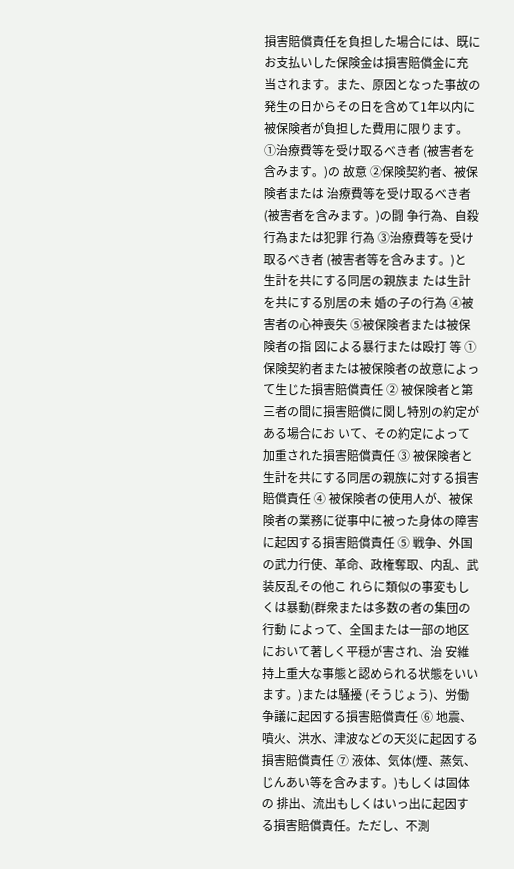損害賠償責任を負担した場合には、既にお支払いした保険金は損害賠償金に充 当されます。また、原因となった事故の発生の日からその日を含めて1年以内に 被保険者が負担した費用に限ります。 ①治療費等を受け取るべき者 (被害者を含みます。)の 故意 ②保険契約者、被保険者または 治療費等を受け取るべき者 (被害者を含みます。)の闘 争行為、自殺行為または犯罪 行為 ③治療費等を受け取るべき者 (被害者等を含みます。)と 生計を共にする同居の親族ま たは生計を共にする別居の未 婚の子の行為 ④被害者の心神喪失 ⑤被保険者または被保険者の指 図による暴行または殴打 等 ① 保険契約者または被保険者の故意によって生じた損害賠償責任 ② 被保険者と第三者の間に損害賠償に関し特別の約定がある場合にお いて、その約定によって加重された損害賠償責任 ③ 被保険者と生計を共にする同居の親族に対する損害賠償責任 ④ 被保険者の使用人が、被保険者の業務に従事中に被った身体の障害 に起因する損害賠償責任 ⑤ 戦争、外国の武力行使、革命、政権奪取、内乱、武装反乱その他こ れらに類似の事変もしくは暴動(群衆または多数の者の集団の行動 によって、全国または一部の地区において著しく平穏が害され、治 安維持上重大な事態と認められる状態をいいます。)または騒擾 (そうじょう)、労働争議に起因する損害賠償責任 ⑥ 地震、噴火、洪水、津波などの天災に起因する損害賠償責任 ⑦ 液体、気体(煙、蒸気、じんあい等を含みます。)もしくは固体の 排出、流出もしくはいっ出に起因する損害賠償責任。ただし、不測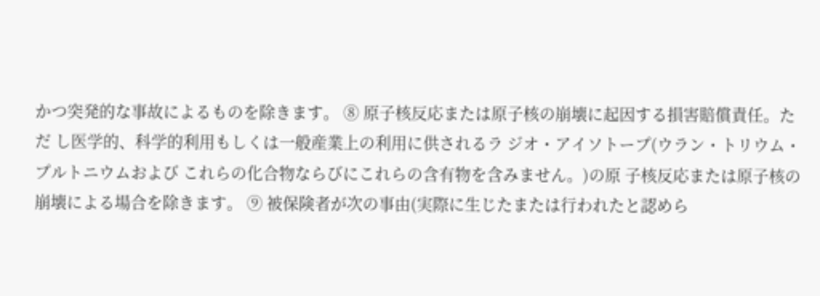かつ突発的な事故によるものを除きます。 ⑧ 原子核反応または原子核の崩壊に起因する損害賠償責任。ただ し医学的、科学的利用もしくは一般産業上の利用に供されるラ ジオ・アイソトープ(ウラン・トリウム・プルトニウムおよび これらの化合物ならびにこれらの含有物を含みません。)の原 子核反応または原子核の崩壊による場合を除きます。 ⑨ 被保険者が次の事由(実際に生じたまたは行われたと認めら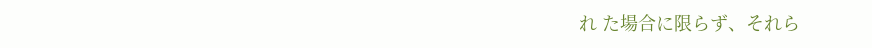れ た場合に限らず、それら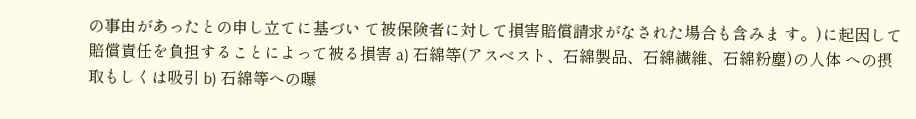の事由があったとの申し立てに基づい て被保険者に対して損害賠償請求がなされた場合も含みま す。)に起因して賠償責任を負担することによって被る損害 a) 石綿等(アスベスト、石綿製品、石綿繊維、石綿粉塵)の人体 への摂取もしくは吸引 b) 石綿等への曝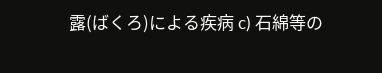露(ばくろ)による疾病 c) 石綿等の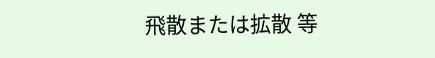飛散または拡散 等